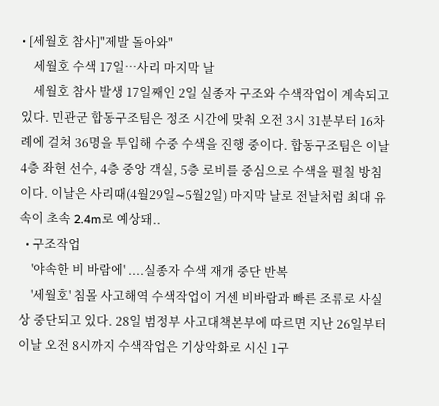• [세월호 참사]"제발 돌아와"
    세월호 수색 17일…사리 마지막 날
    세월호 참사 발생 17일째인 2일 실종자 구조와 수색작업이 계속되고 있다. 민관군 합동구조팀은 정조 시간에 맞춰 오전 3시 31분부터 16차례에 걸쳐 36명을 투입해 수중 수색을 진행 중이다. 합동구조팀은 이날 4층 좌현 선수, 4층 중앙 객실, 5층 로비를 중심으로 수색을 펼칠 방침이다. 이날은 사리때(4월29일∼5월2일) 마지막 날로 전날처럼 최대 유속이 초속 2.4m로 예상돼..
  • 구조작업
    '야속한 비 바람에' ....실종자 수색 재개 중단 반복
    '세월호' 침몰 사고해역 수색작업이 거센 비바람과 빠른 조류로 사실상 중단되고 있다. 28일 범정부 사고대책본부에 따르면 지난 26일부터 이날 오전 8시까지 수색작업은 기상악화로 시신 1구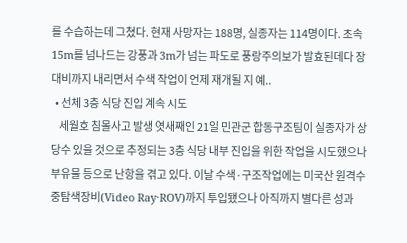를 수습하는데 그쳤다. 현재 사망자는 188명, 실종자는 114명이다. 초속 15m를 넘나드는 강풍과 3m가 넘는 파도로 풍랑주의보가 발효된데다 장대비까지 내리면서 수색 작업이 언제 재개될 지 예..
  • 선체 3층 식당 진입 계속 시도
    세월호 침몰사고 발생 엿새째인 21일 민관군 합동구조팀이 실종자가 상당수 있을 것으로 추정되는 3층 식당 내부 진입을 위한 작업을 시도했으나 부유물 등으로 난항을 겪고 있다. 이날 수색·구조작업에는 미국산 원격수중탐색장비(Video Ray·ROV)까지 투입됐으나 아직까지 별다른 성과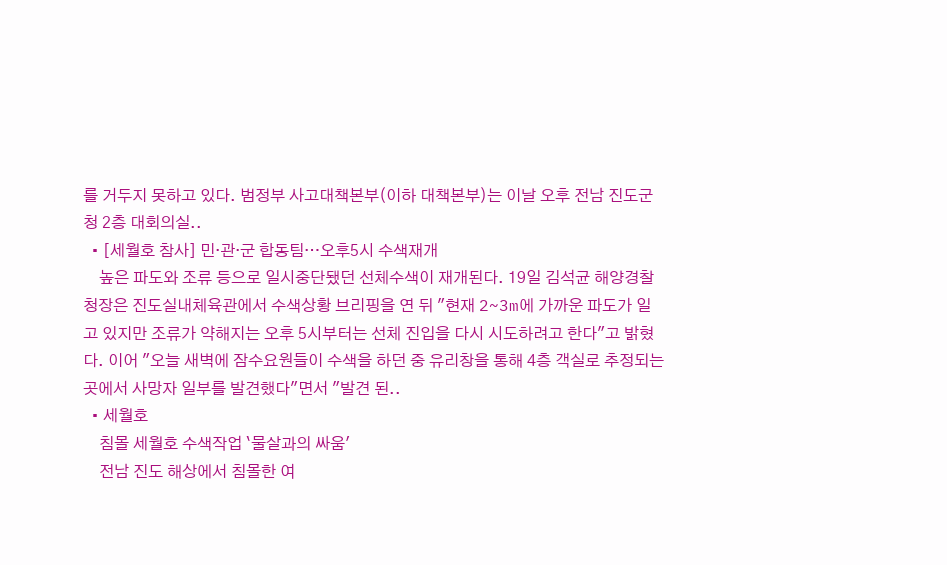를 거두지 못하고 있다. 범정부 사고대책본부(이하 대책본부)는 이날 오후 전남 진도군청 2층 대회의실..
  • [세월호 참사] 민·관·군 합동팀…오후5시 수색재개
    높은 파도와 조류 등으로 일시중단됐던 선체수색이 재개된다. 19일 김석균 해양경찰청장은 진도실내체육관에서 수색상황 브리핑을 연 뒤 "현재 2~3m에 가까운 파도가 일고 있지만 조류가 약해지는 오후 5시부터는 선체 진입을 다시 시도하려고 한다"고 밝혔다. 이어 "오늘 새벽에 잠수요원들이 수색을 하던 중 유리창을 통해 4층 객실로 추정되는 곳에서 사망자 일부를 발견했다"면서 "발견 된..
  • 세월호
    침몰 세월호 수색작업 `물살과의 싸움'
    전남 진도 해상에서 침몰한 여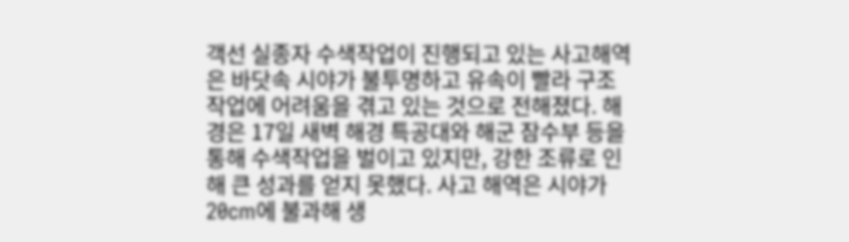객선 실종자 수색작업이 진행되고 있는 사고해역은 바닷속 시야가 불투명하고 유속이 빨라 구조작업에 어려움을 겪고 있는 것으로 전해졌다. 해경은 17일 새벽 해경 특공대와 해군 잠수부 등을 통해 수색작업을 벌이고 있지만, 강한 조류로 인해 큰 성과를 얻지 못했다. 사고 해역은 시야가 20cm에 불과해 생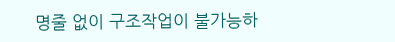명줄 없이 구조작업이 불가능하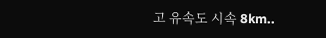고 유속도 시속 8km..